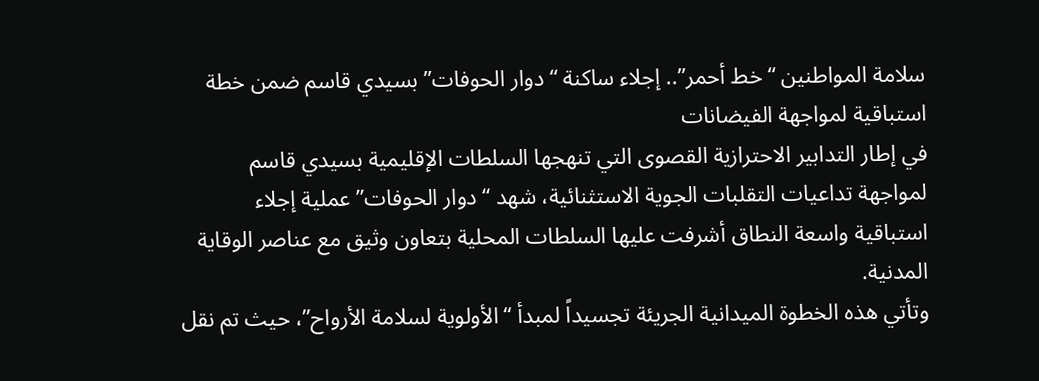سلامة المواطنين “خط أحمر”.. إجلاء ساكنة “دوار الحوفات” بسيدي قاسم ضمن خطة استباقية لمواجهة الفيضانات
في إطار التدابير الاحترازية القصوى التي تنهجها السلطات الإقليمية بسيدي قاسم لمواجهة تداعيات التقلبات الجوية الاستثنائية، شهد “دوار الحوفات” عملية إجلاء استباقية واسعة النطاق أشرفت عليها السلطات المحلية بتعاون وثيق مع عناصر الوقاية المدنية.
وتأتي هذه الخطوة الميدانية الجريئة تجسيداً لمبدأ “الأولوية لسلامة الأرواح”، حيث تم نقل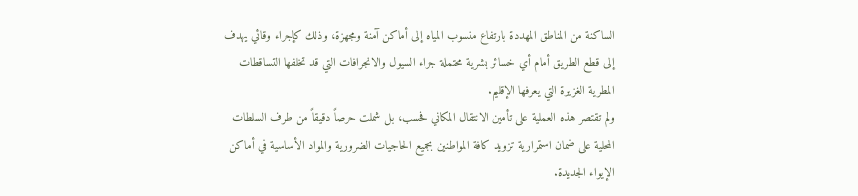الساكنة من المناطق المهددة بارتفاع منسوب المياه إلى أماكن آمنة ومجهزة، وذلك كإجراء وقائي يهدف إلى قطع الطريق أمام أي خسائر بشرية محتملة جراء السيول والانجرافات التي قد تخلفها التساقطات المطرية الغزيرة التي يعرفها الإقليم.
ولم تقتصر هذه العملية على تأمين الانتقال المكاني فحسب، بل شملت حرصاً دقيقاً من طرف السلطات المحلية على ضمان استمرارية تزويد كافة المواطنين بجميع الحاجيات الضرورية والمواد الأساسية في أماكن الإيواء الجديدة.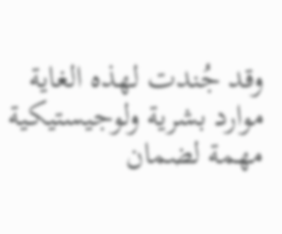وقد جُندت لهذه الغاية موارد بشرية ولوجيستيكية مهمة لضمان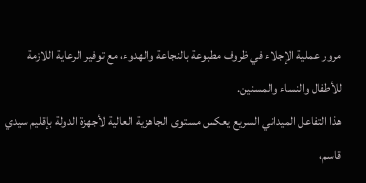مرور عملية الإجلاء في ظروف مطبوعة بالنجاعة والهدوء، مع توفير الرعاية اللازمة للأطفال والنساء والمسنين.
هذا التفاعل الميداني السريع يعكس مستوى الجاهزية العالية لأجهزة الدولة بإقليم سيدي قاسم،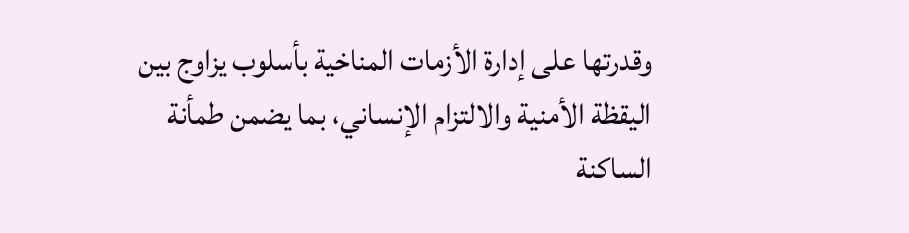وقدرتها على إدارة الأزمات المناخية بأسلوب يزاوج بين اليقظة الأمنية والالتزام الإنساني، بما يضمن طمأنة الساكنة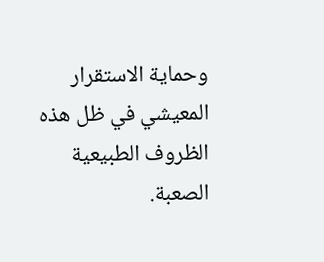وحماية الاستقرار المعيشي في ظل هذه الظروف الطبيعية الصعبة.